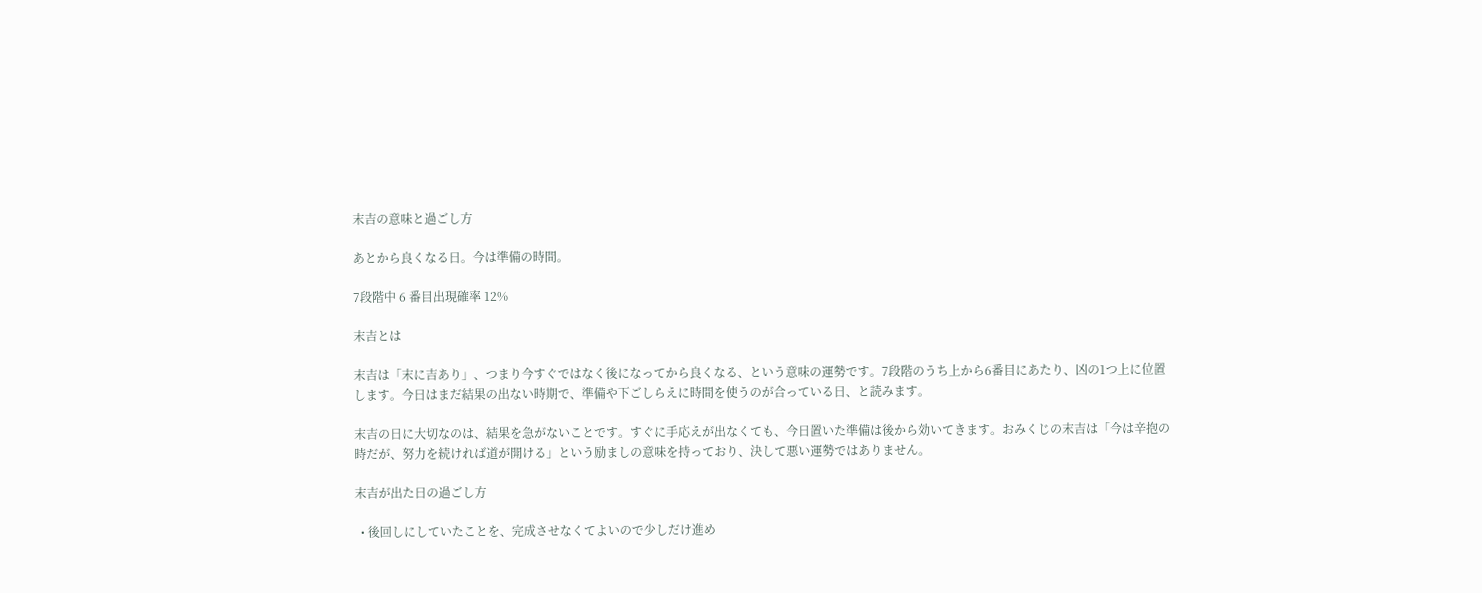末吉の意味と過ごし方

あとから良くなる日。今は準備の時間。

7段階中 6 番目出現確率 12%

末吉とは

末吉は「末に吉あり」、つまり今すぐではなく後になってから良くなる、という意味の運勢です。7段階のうち上から6番目にあたり、凶の1つ上に位置します。今日はまだ結果の出ない時期で、準備や下ごしらえに時間を使うのが合っている日、と読みます。

末吉の日に大切なのは、結果を急がないことです。すぐに手応えが出なくても、今日置いた準備は後から効いてきます。おみくじの末吉は「今は辛抱の時だが、努力を続ければ道が開ける」という励ましの意味を持っており、決して悪い運勢ではありません。

末吉が出た日の過ごし方

  • 後回しにしていたことを、完成させなくてよいので少しだけ進め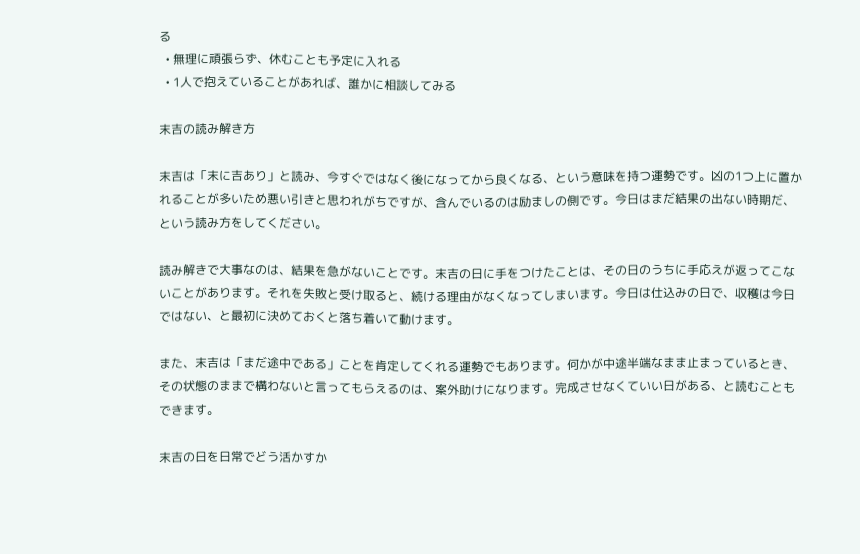る
  • 無理に頑張らず、休むことも予定に入れる
  • 1人で抱えていることがあれば、誰かに相談してみる

末吉の読み解き方

末吉は「末に吉あり」と読み、今すぐではなく後になってから良くなる、という意味を持つ運勢です。凶の1つ上に置かれることが多いため悪い引きと思われがちですが、含んでいるのは励ましの側です。今日はまだ結果の出ない時期だ、という読み方をしてください。

読み解きで大事なのは、結果を急がないことです。末吉の日に手をつけたことは、その日のうちに手応えが返ってこないことがあります。それを失敗と受け取ると、続ける理由がなくなってしまいます。今日は仕込みの日で、収穫は今日ではない、と最初に決めておくと落ち着いて動けます。

また、末吉は「まだ途中である」ことを肯定してくれる運勢でもあります。何かが中途半端なまま止まっているとき、その状態のままで構わないと言ってもらえるのは、案外助けになります。完成させなくていい日がある、と読むこともできます。

末吉の日を日常でどう活かすか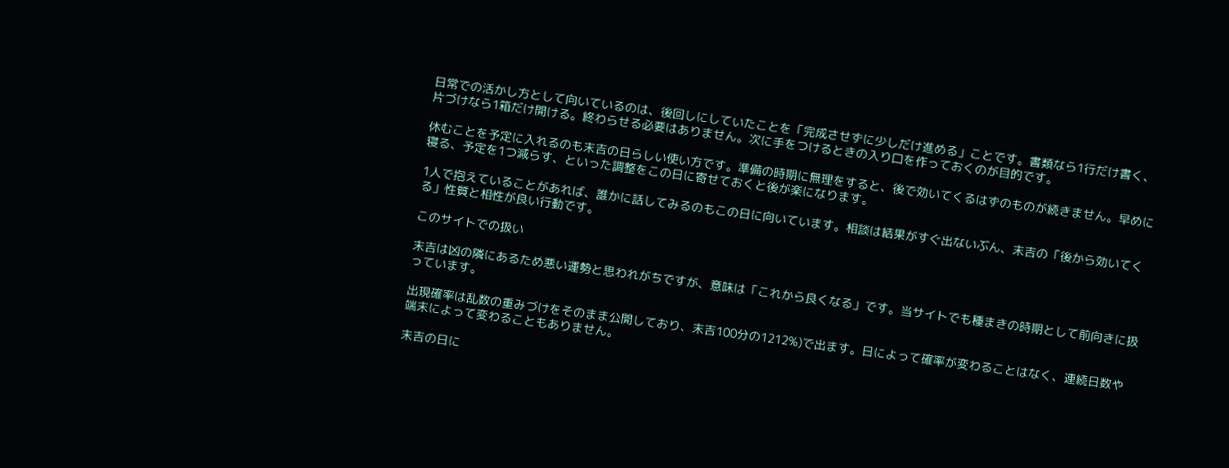日常での活かし方として向いているのは、後回しにしていたことを「完成させずに少しだけ進める」ことです。書類なら1行だけ書く、片づけなら1箱だけ開ける。終わらせる必要はありません。次に手をつけるときの入り口を作っておくのが目的です。

休むことを予定に入れるのも末吉の日らしい使い方です。準備の時期に無理をすると、後で効いてくるはずのものが続きません。早めに寝る、予定を1つ減らす、といった調整をこの日に寄せておくと後が楽になります。

1人で抱えていることがあれば、誰かに話してみるのもこの日に向いています。相談は結果がすぐ出ないぶん、末吉の「後から効いてくる」性質と相性が良い行動です。

このサイトでの扱い

末吉は凶の隣にあるため悪い運勢と思われがちですが、意味は「これから良くなる」です。当サイトでも種まきの時期として前向きに扱っています。

出現確率は乱数の重みづけをそのまま公開しており、末吉100分の1212%)で出ます。日によって確率が変わることはなく、連続日数や端末によって変わることもありません。

末吉の日に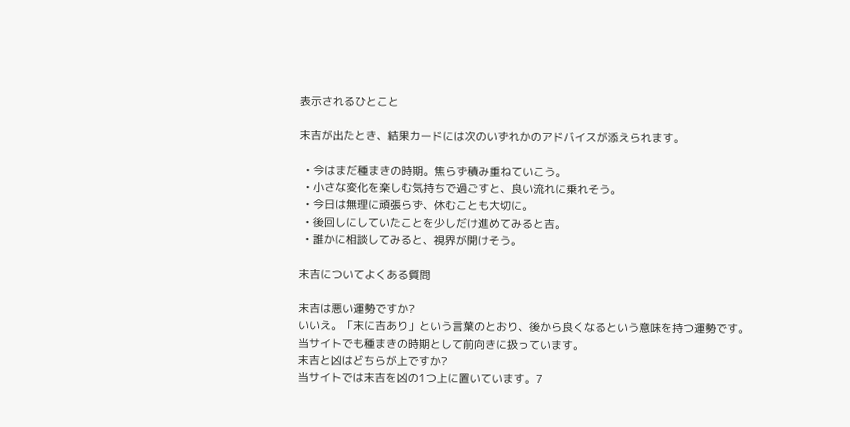表示されるひとこと

末吉が出たとき、結果カードには次のいずれかのアドバイスが添えられます。

  • 今はまだ種まきの時期。焦らず積み重ねていこう。
  • 小さな変化を楽しむ気持ちで過ごすと、良い流れに乗れそう。
  • 今日は無理に頑張らず、休むことも大切に。
  • 後回しにしていたことを少しだけ進めてみると吉。
  • 誰かに相談してみると、視界が開けそう。

末吉についてよくある質問

末吉は悪い運勢ですか?
いいえ。「末に吉あり」という言葉のとおり、後から良くなるという意味を持つ運勢です。当サイトでも種まきの時期として前向きに扱っています。
末吉と凶はどちらが上ですか?
当サイトでは末吉を凶の1つ上に置いています。7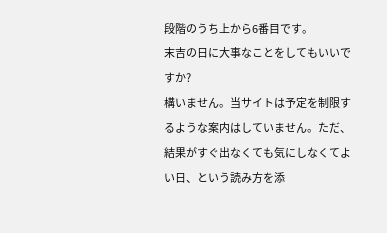段階のうち上から6番目です。
末吉の日に大事なことをしてもいいですか?
構いません。当サイトは予定を制限するような案内はしていません。ただ、結果がすぐ出なくても気にしなくてよい日、という読み方を添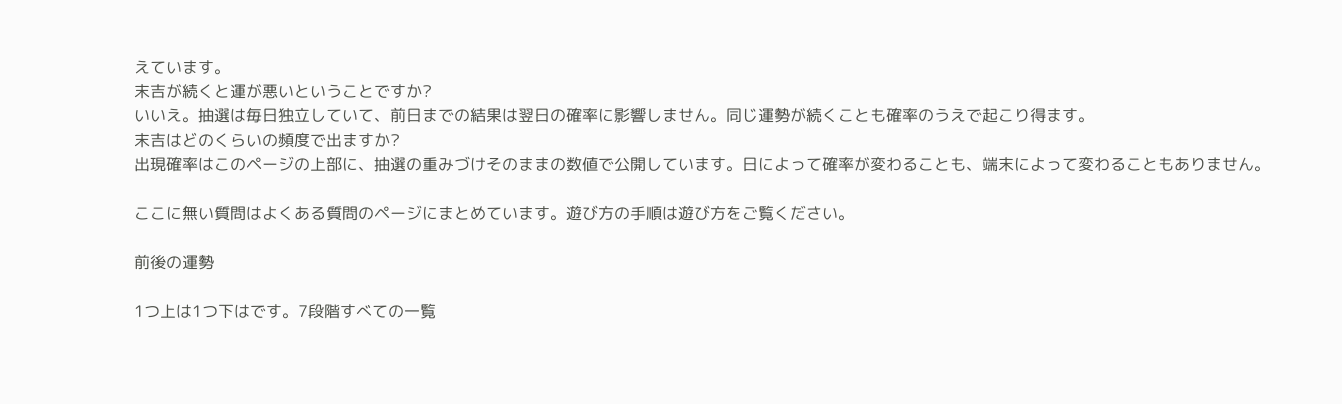えています。
末吉が続くと運が悪いということですか?
いいえ。抽選は毎日独立していて、前日までの結果は翌日の確率に影響しません。同じ運勢が続くことも確率のうえで起こり得ます。
末吉はどのくらいの頻度で出ますか?
出現確率はこのページの上部に、抽選の重みづけそのままの数値で公開しています。日によって確率が変わることも、端末によって変わることもありません。

ここに無い質問はよくある質問のページにまとめています。遊び方の手順は遊び方をご覧ください。

前後の運勢

1つ上は1つ下はです。7段階すべての一覧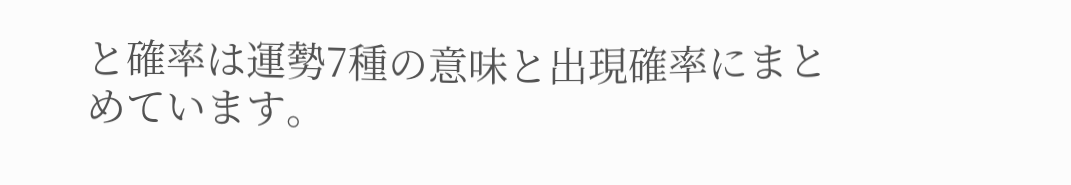と確率は運勢7種の意味と出現確率にまとめています。